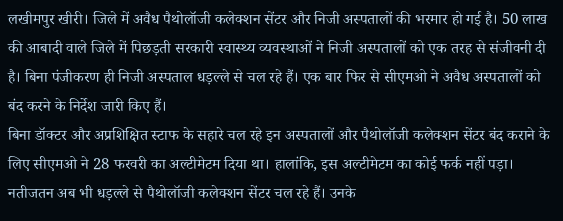लखीमपुर खीरी। जिले में अवैध पैथोलॉजी कलेक्शन सेंटर और निजी अस्पतालों की भरमार हो गई है। 50 लाख की आबादी वाले जिले में पिछड़ती सरकारी स्वास्थ्य व्यवस्थाओं ने निजी अस्पतालों को एक तरह से संजीवनी दी है। बिना पंजीकरण ही निजी अस्पताल धड़ल्ले से चल रहे हैं। एक बार फिर से सीएमओ ने अवैध अस्पतालों को बंद करने के निर्देश जारी किए हैं।
बिना डॉक्टर और अप्रशिक्षित स्टाफ के सहारे चल रहे इन अस्पतालों और पैथोलॉजी कलेक्शन सेंटर बंद कराने के लिए सीएमओ ने 28 फरवरी का अल्टीमेटम दिया था। हालांकि, इस अल्टीमेटम का कोई फर्क नहीं पड़ा। नतीजतन अब भी धड़ल्ले से पैथोलॉजी कलेक्शन सेंटर चल रहे हैं। उनके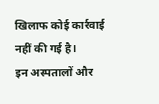खिलाफ कोई कार्रवाई नहीं की गई है।
इन अस्पतालों और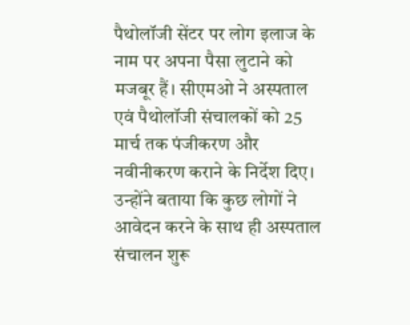पैथोलॉजी सेंटर पर लोग इलाज के नाम पर अपना पैसा लुटाने को मजबूर हैं। सीएमओ ने अस्पताल एवं पैथोलॉजी संचालकों को 25 मार्च तक पंजीकरण और नवीनीकरण कराने के निर्देश दिए। उन्होंने बताया कि कुछ लोगों ने आवेदन करने के साथ ही अस्पताल संचालन शुरू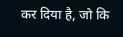कर दिया है, जो कि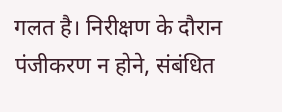गलत है। निरीक्षण के दौरान पंजीकरण न होने, संबंधित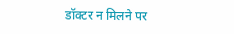डॉक्टर न मिलने पर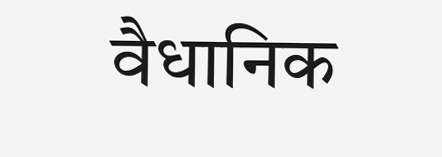वैधानिक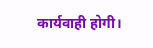कार्यवाही होगी।